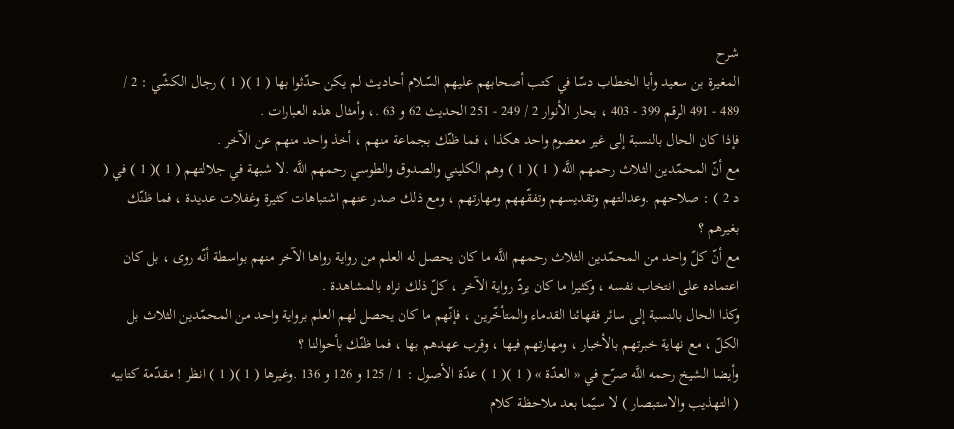شرح
المغيرة بن سعيد وأبا الخطاب دسّا في كتب أصحابهم عليهم السّلام أحاديث لم يكن حدّثوا بها ( 1 )( 1 ) رجال الكشّي : 2 / 489 - 491 الرقم 399 - 403 ، بحار الأنوار 2 / 249 - 251 الحديث 62 و 63 .، وأمثال هذه العبارات .
فإذا كان الحال بالنسبة إلى غير معصوم واحد هكذا ، فما ظنّك بجماعة منهم ، أخذ واحد منهم عن الآخر .
مع أنّ المحمّدين الثلاث رحمهم اللَّه ( 1 )( 1 ) وهم الكليني والصدوق والطوسي رحمهم اللَّه .لا شبهة في جلالتهم ( 1 )( 1 ) في ( د 2 ) : صلاحهم .وعدالتهم وتقديسهم وتفقّههم ومهارتهم ، ومع ذلك صدر عنهم اشتباهات كثيرة وغفلات عديدة ، فما ظنّك بغيرهم ؟
مع أنّ كلّ واحد من المحمّدين الثلاث رحمهم اللَّه ما كان يحصل له العلم من رواية رواها الآخر منهم بواسطة أنّه روى ، بل كان اعتماده على انتخاب نفسه ، وكثيرا ما كان يردّ رواية الآخر ، كلّ ذلك نراه بالمشاهدة .
وكذا الحال بالنسبة إلى سائر فقهائنا القدماء والمتأخّرين ، فإنّهم ما كان يحصل لهم العلم برواية واحد من المحمّدين الثلاث بل الكلّ ، مع نهاية خبرتهم بالأخبار ، ومهارتهم فيها ، وقرب عهدهم بها ، فما ظنّك بأحوالنا ؟
وأيضا الشيخ رحمه اللَّه صرّح في « العدّة » ( 1 )( 1 ) عدّة الأصول : 1 / 125 و 126 و 136 .وغيرها ( 1 )( 1 ) انظر ! مقدّمة كتابيه ( التهذيب والاستبصار ) لا سيّما بعد ملاحظة كلام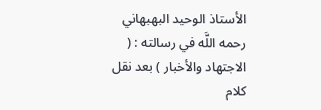الأستاذ الوحيد البهبهاني رحمه اللَّه في رسالته : ( الاجتهاد والأخبار ) بعد نقل كلام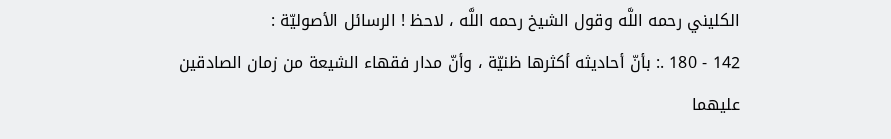الكليني رحمه اللَّه وقول الشيخ رحمه اللَّه ، لاحظ ! الرسائل الأصوليّة :
142 - 180 .: بأنّ أحاديثه أكثرها ظنيّة ، وأنّ مدار فقهاء الشيعة من زمان الصادقين عليهما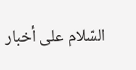السّلام على أخبار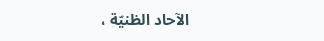الآحاد الظنيّة ،